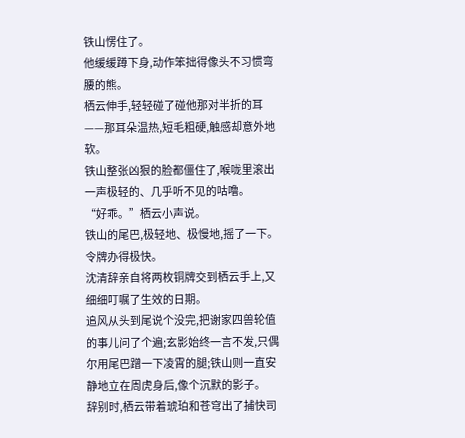铁山愣住了。
他缓缓蹲下身,动作笨拙得像头不习惯弯腰的熊。
栖云伸手,轻轻碰了碰他那对半折的耳——那耳朵温热,短毛粗硬,触感却意外地软。
铁山整张凶狠的脸都僵住了,喉咙里滚出一声极轻的、几乎听不见的咕噜。
“好乖。”栖云小声说。
铁山的尾巴,极轻地、极慢地,摇了一下。
令牌办得极快。
沈清辞亲自将两枚铜牌交到栖云手上,又细细叮嘱了生效的日期。
追风从头到尾说个没完,把谢家四兽轮值的事儿问了个遍;玄影始终一言不发,只偶尔用尾巴蹭一下凌霄的腿;铁山则一直安静地立在周虎身后,像个沉默的影子。
辞别时,栖云带着琥珀和苍穹出了捕快司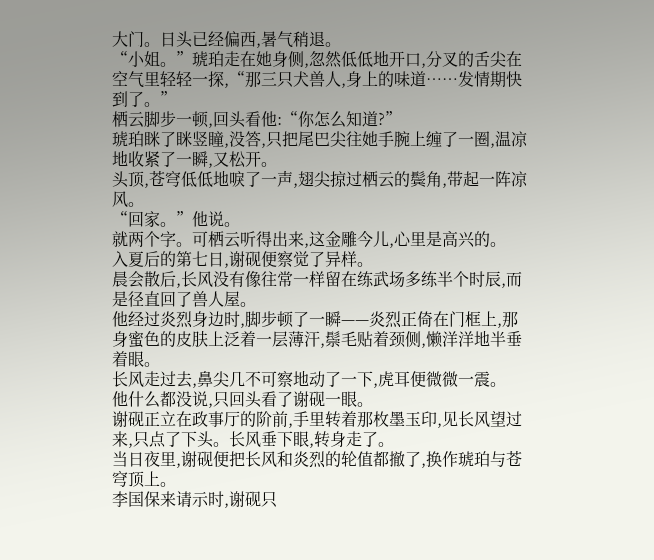大门。日头已经偏西,暑气稍退。
“小姐。”琥珀走在她身侧,忽然低低地开口,分叉的舌尖在空气里轻轻一探,“那三只犬兽人,身上的味道……发情期快到了。”
栖云脚步一顿,回头看他:“你怎么知道?”
琥珀眯了眯竖瞳,没答,只把尾巴尖往她手腕上缠了一圈,温凉地收紧了一瞬,又松开。
头顶,苍穹低低地唳了一声,翅尖掠过栖云的鬓角,带起一阵凉风。
“回家。”他说。
就两个字。可栖云听得出来,这金雕今儿,心里是高兴的。
入夏后的第七日,谢砚便察觉了异样。
晨会散后,长风没有像往常一样留在练武场多练半个时辰,而是径直回了兽人屋。
他经过炎烈身边时,脚步顿了一瞬——炎烈正倚在门框上,那身蜜色的皮肤上泛着一层薄汗,鬃毛贴着颈侧,懒洋洋地半垂着眼。
长风走过去,鼻尖几不可察地动了一下,虎耳便微微一震。
他什么都没说,只回头看了谢砚一眼。
谢砚正立在政事厅的阶前,手里转着那枚墨玉印,见长风望过来,只点了下头。长风垂下眼,转身走了。
当日夜里,谢砚便把长风和炎烈的轮值都撤了,换作琥珀与苍穹顶上。
李国保来请示时,谢砚只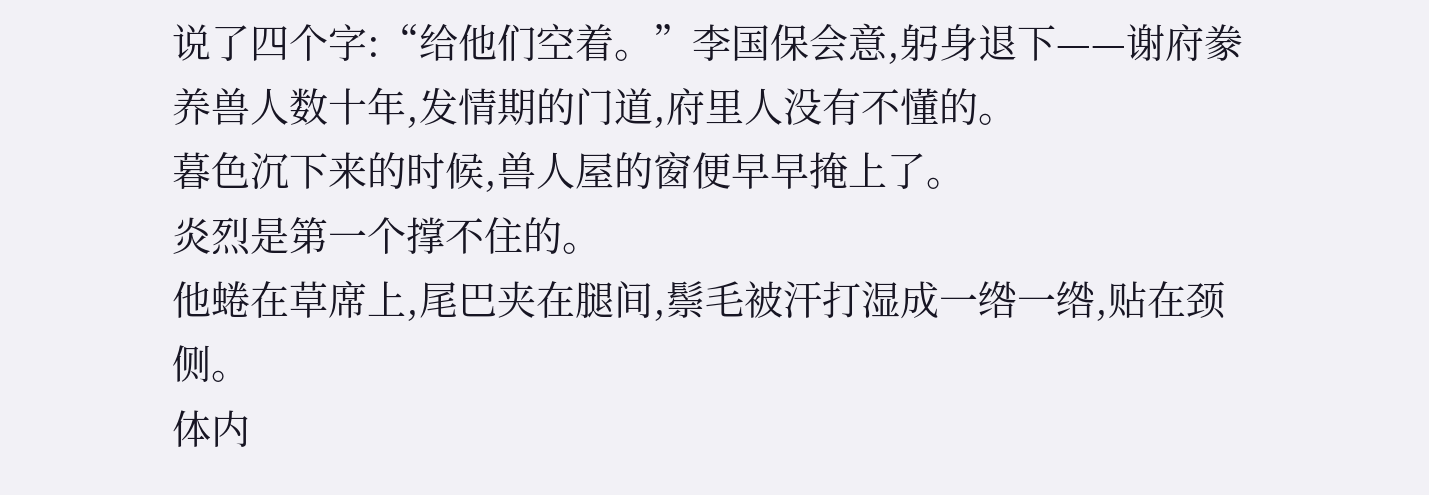说了四个字:“给他们空着。”李国保会意,躬身退下——谢府豢养兽人数十年,发情期的门道,府里人没有不懂的。
暮色沉下来的时候,兽人屋的窗便早早掩上了。
炎烈是第一个撑不住的。
他蜷在草席上,尾巴夹在腿间,鬃毛被汗打湿成一绺一绺,贴在颈侧。
体内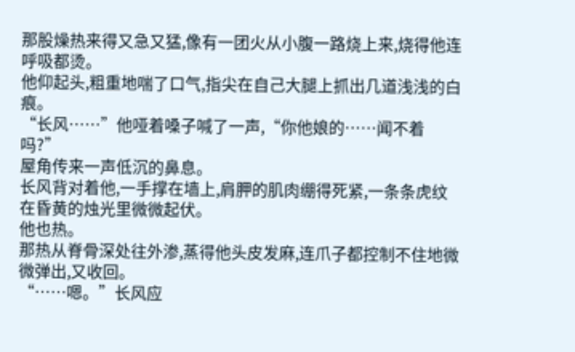那股燥热来得又急又猛,像有一团火从小腹一路烧上来,烧得他连呼吸都烫。
他仰起头,粗重地喘了口气,指尖在自己大腿上抓出几道浅浅的白痕。
“长风……”他哑着嗓子喊了一声,“你他娘的……闻不着吗?”
屋角传来一声低沉的鼻息。
长风背对着他,一手撑在墙上,肩胛的肌肉绷得死紧,一条条虎纹在昏黄的烛光里微微起伏。
他也热。
那热从脊骨深处往外渗,蒸得他头皮发麻,连爪子都控制不住地微微弹出,又收回。
“……嗯。”长风应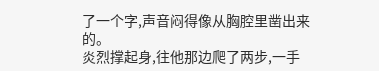了一个字,声音闷得像从胸腔里凿出来的。
炎烈撑起身,往他那边爬了两步,一手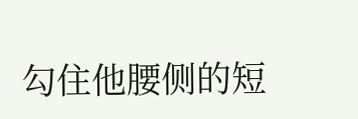勾住他腰侧的短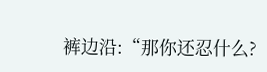裤边沿:“那你还忍什么?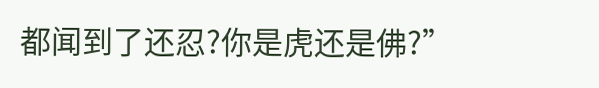都闻到了还忍?你是虎还是佛?”